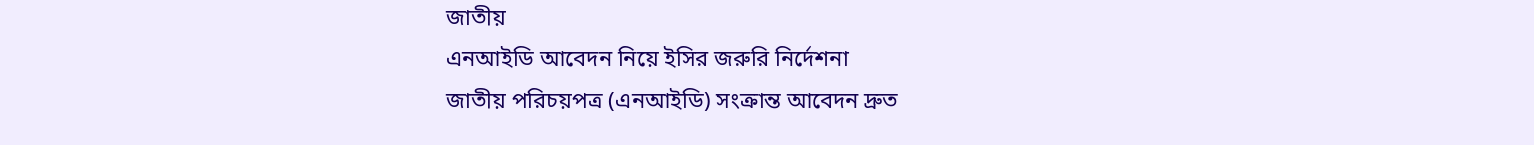জাতীয়
এনআইডি আবেদন নিয়ে ইসির জরুরি নির্দেশনা
জাতীয় পরিচয়পত্র (এনআইডি) সংক্রান্ত আবেদন দ্রুত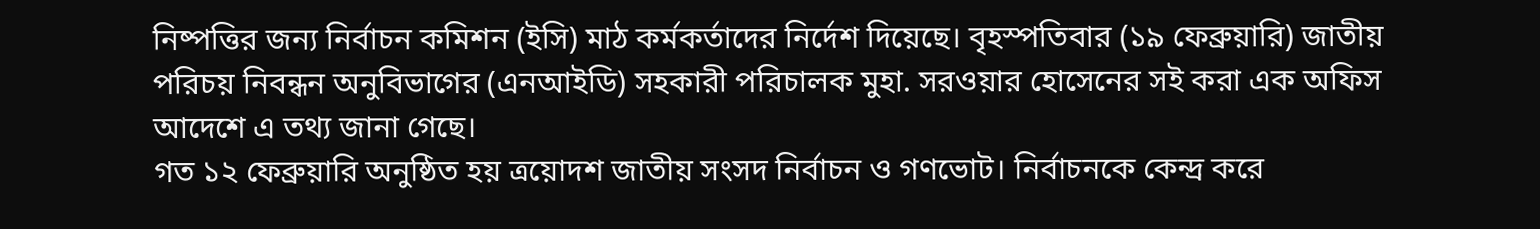নিষ্পত্তির জন্য নির্বাচন কমিশন (ইসি) মাঠ কর্মকর্তাদের নির্দেশ দিয়েছে। বৃহস্পতিবার (১৯ ফেব্রুয়ারি) জাতীয় পরিচয় নিবন্ধন অনুবিভাগের (এনআইডি) সহকারী পরিচালক মুহা. সরওয়ার হোসেনের সই করা এক অফিস আদেশে এ তথ্য জানা গেছে।
গত ১২ ফেব্রুয়ারি অনুষ্ঠিত হয় ত্রয়োদশ জাতীয় সংসদ নির্বাচন ও গণভোট। নির্বাচনকে কেন্দ্র করে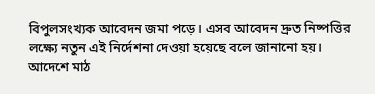বিপুলসংখ্যক আবেদন জমা পড়ে। এসব আবেদন দ্রুত নিষ্পত্তির লক্ষ্যে নতুন এই নির্দেশনা দেওয়া হয়েছে বলে জানানো হয়।
আদেশে মাঠ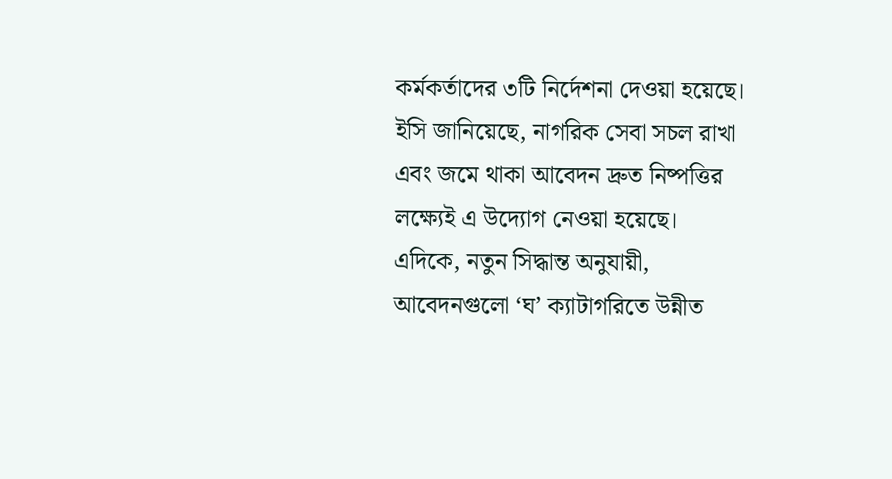কর্মকর্তাদের ৩টি নির্দেশনা দেওয়া হয়েছে। ইসি জানিয়েছে, নাগরিক সেবা সচল রাখা এবং জমে থাকা আবেদন দ্রুত নিষ্পত্তির লক্ষ্যেই এ উদ্যোগ নেওয়া হয়েছে।
এদিকে, নতুন সিদ্ধান্ত অনুযায়ী, আবেদনগুলো ‘ঘ’ ক্যাটাগরিতে উন্নীত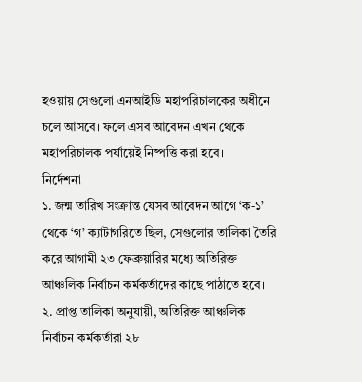হওয়ায় সেগুলো এনআইডি মহাপরিচালকের অধীনে চলে আসবে। ফলে এসব আবেদন এখন থেকে মহাপরিচালক পর্যায়েই নিষ্পত্তি করা হবে।
নির্দেশনা
১. জন্ম তারিখ সংক্রান্ত যেসব আবেদন আগে ‘ক-১’ থেকে ‘গ’ ক্যাটাগরিতে ছিল, সেগুলোর তালিকা তৈরি করে আগামী ২৩ ফেব্রুয়ারির মধ্যে অতিরিক্ত আঞ্চলিক নির্বাচন কর্মকর্তাদের কাছে পাঠাতে হবে।
২. প্রাপ্ত তালিকা অনুযায়ী, অতিরিক্ত আঞ্চলিক নির্বাচন কর্মকর্তারা ২৮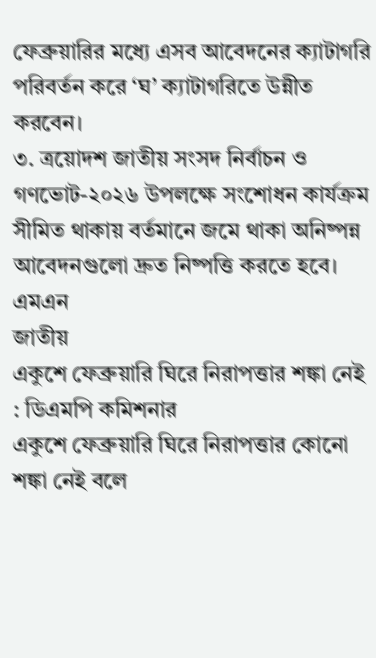ফেব্রুয়ারির মধ্যে এসব আবেদনের ক্যাটাগরি পরিবর্তন করে ‘ঘ’ ক্যাটাগরিতে উন্নীত করবেন।
৩. ত্রয়োদশ জাতীয় সংসদ নির্বাচন ও গণভোট-২০২৬ উপলক্ষে সংশোধন কার্যক্রম সীমিত থাকায় বর্তমানে জমে থাকা অনিষ্পন্ন আবেদনগুলো দ্রুত নিষ্পত্তি করতে হবে।
এমএন
জাতীয়
একুশে ফেব্রুয়ারি ঘিরে নিরাপত্তার শঙ্কা নেই : ডিএমপি কমিশনার
একুশে ফেব্রুয়ারি ঘিরে নিরাপত্তার কোনো শঙ্কা নেই বলে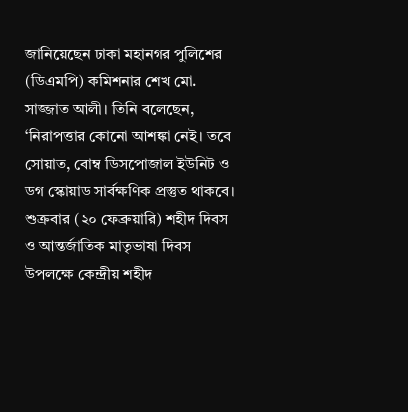জানিয়েছেন ঢাকা মহানগর পুলিশের (ডিএমপি) কমিশনার শেখ মো. সাজ্জাত আলী। তিনি বলেছেন, ‘নিরাপত্তার কোনো আশঙ্কা নেই। তবে সোয়াত, বোম্ব ডিসপোজাল ইউনিট ও ডগ স্কোয়াড সার্বক্ষণিক প্রস্তুত থাকবে।
শুক্রবার (২০ ফেব্রুয়ারি) শহীদ দিবস ও আন্তর্জাতিক মাতৃভাষা দিবস উপলক্ষে কেন্দ্রীয় শহীদ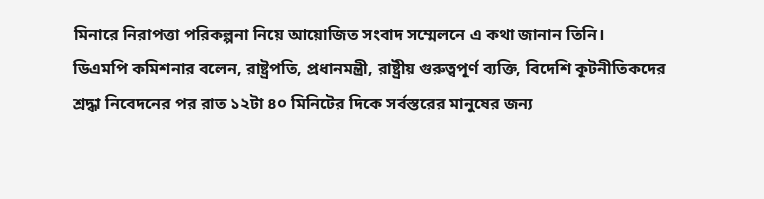মিনারে নিরাপত্তা পরিকল্পনা নিয়ে আয়োজিত সংবাদ সম্মেলনে এ কথা জানান তিনি।
ডিএমপি কমিশনার বলেন, রাষ্ট্রপতি, প্রধানমন্ত্রী, রাষ্ট্রীয় গুরুত্বপূর্ণ ব্যক্তি, বিদেশি কূটনীতিকদের শ্রদ্ধা নিবেদনের পর রাত ১২টা ৪০ মিনিটের দিকে সর্বস্তরের মানুষের জন্য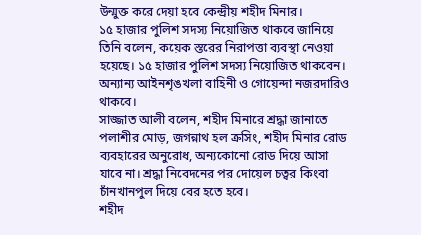উন্মুক্ত করে দেয়া হবে কেন্দ্রীয় শহীদ মিনার।
১৫ হাজার পুলিশ সদস্য নিয়োজিত থাকবে জানিয়ে তিনি বলেন, কয়েক স্তরের নিরাপত্তা ব্যবস্থা নেওয়া হয়েছে। ১৫ হাজার পুলিশ সদস্য নিয়োজিত থাকবেন। অন্যান্য আইনশৃঙখলা বাহিনী ও গোয়েন্দা নজরদারিও থাকবে।
সাজ্জাত আলী বলেন, শহীদ মিনারে শ্রদ্ধা জানাতে পলাশীর মোড়, জগন্নাথ হল ক্রসিং, শহীদ মিনার রোড ব্যবহারের অনুরোধ, অন্যকোনো রোড দিয়ে আসা যাবে না। শ্রদ্ধা নিবেদনের পর দোয়েল চত্বর কিংবা চাঁনখানপুল দিয়ে বের হতে হবে।
শহীদ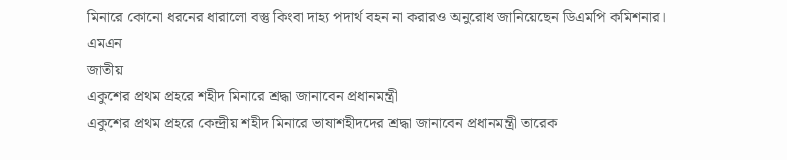মিনারে কোনো ধরনের ধারালো বস্তু কিংবা দাহ্য পদার্থ বহন না করারও অনুরোধ জানিয়েছেন ডিএমপি কমিশনার।
এমএন
জাতীয়
একুশের প্রথম প্রহরে শহীদ মিনারে শ্রদ্ধা জানাবেন প্রধানমন্ত্রী
একুশের প্রথম প্রহরে কেন্দ্রীয় শহীদ মিনারে ভাষাশহীদদের শ্রদ্ধা জানাবেন প্রধানমন্ত্রী তারেক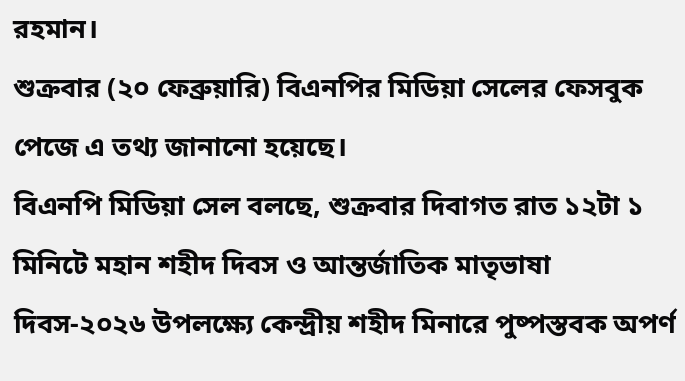রহমান।
শুক্রবার (২০ ফেব্রুয়ারি) বিএনপির মিডিয়া সেলের ফেসবুক পেজে এ তথ্য জানানো হয়েছে।
বিএনপি মিডিয়া সেল বলছে, শুক্রবার দিবাগত রাত ১২টা ১ মিনিটে মহান শহীদ দিবস ও আন্তর্জাতিক মাতৃভাষা দিবস-২০২৬ উপলক্ষ্যে কেন্দ্রীয় শহীদ মিনারে পুষ্পস্তবক অপর্ণ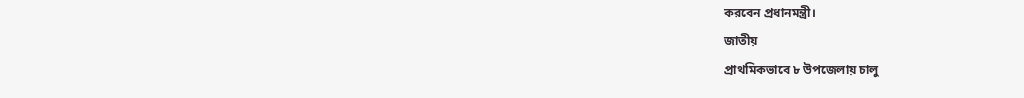করবেন প্রধানমন্ত্রী।
জাতীয়
প্রাথমিকভাবে ৮ উপজেলায় চালু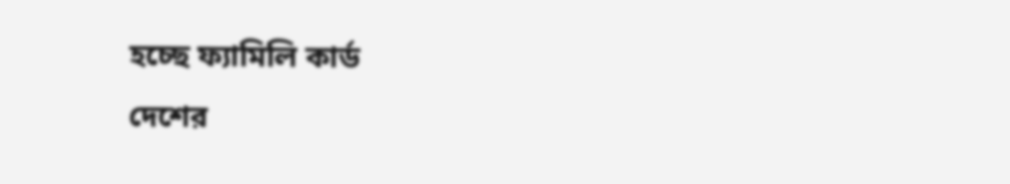হচ্ছে ফ্যামিলি কার্ড
দেশের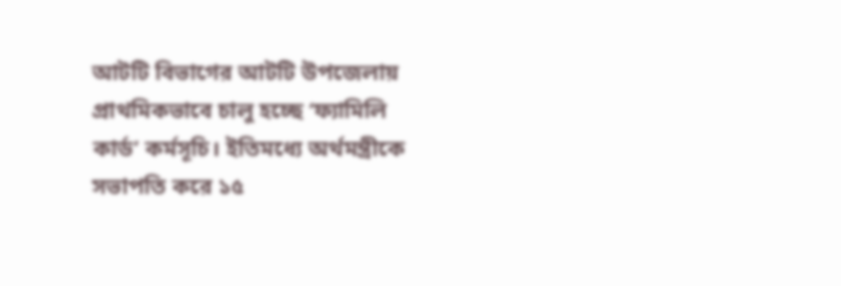আটটি বিভাগের আটটি উপজেলায় প্রাথমিকভাবে চালু হচ্ছে ‘ফ্যামিলি কার্ড’ কর্মসূচি। ইতিমধ্যে অর্থমন্ত্রীকে সভাপতি করে ১৫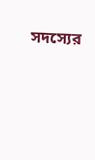সদস্যের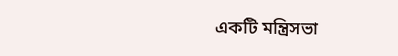একটি মন্ত্রিসভা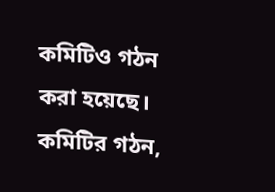কমিটিও গঠন করা হয়েছে। কমিটির গঠন,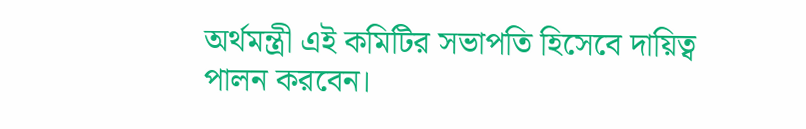অর্থমন্ত্রী এই কমিটির সভাপতি হিসেবে দায়িত্ব পালন করবেন।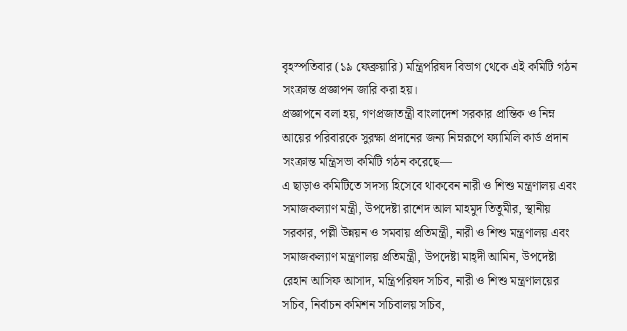বৃহস্পতিবার (১৯ ফেব্রুয়ারি) মন্ত্রিপরিষদ বিভাগ থেকে এই কমিটি গঠন সংক্রান্ত প্রজ্ঞাপন জারি করা হয়।
প্রজ্ঞাপনে বলা হয়, গণপ্রজাতন্ত্রী বাংলাদেশ সরকার প্রান্তিক ও নিম্ন আয়ের পরিবারকে সুরক্ষা প্রদানের জন্য নিম্নরূপে ফ্যামিলি কার্ড প্রদান সংক্রান্ত মন্ত্রিসভা কমিটি গঠন করেছে—
এ ছাড়াও কমিটিতে সদস্য হিসেবে থাকবেন নারী ও শিশু মন্ত্রণালয় এবং সমাজকল্যাণ মন্ত্রী, উপদেষ্টা রাশেদ আল মাহমুদ তিতুমীর, স্থানীয় সরকার, পল্লী উন্নয়ন ও সমবায় প্রতিমন্ত্রী, নারী ও শিশু মন্ত্রণালয় এবং সমাজকল্যাণ মন্ত্রণালয় প্রতিমন্ত্রী, উপদেষ্টা মাহ্দী আমিন, উপদেষ্টা রেহান আসিফ আসাদ, মন্ত্রিপরিষদ সচিব, নারী ও শিশু মন্ত্রণালয়ের সচিব, নির্বাচন কমিশন সচিবালয় সচিব,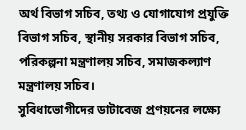অর্থ বিভাগ সচিব, তথ্য ও যোগাযোগ প্রযুক্তি বিভাগ সচিব, স্থানীয় সরকার বিভাগ সচিব, পরিকল্পনা মন্ত্রণালয় সচিব, সমাজকল্যাণ মন্ত্রণালয় সচিব।
সুবিধাভোগীদের ডাটাবেজ প্রণয়নের লক্ষ্যে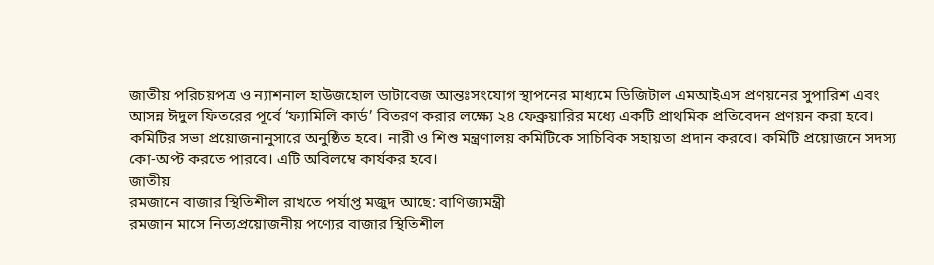জাতীয় পরিচয়পত্র ও ন্যাশনাল হাউজহোল ডাটাবেজ আন্তঃসংযোগ স্থাপনের মাধ্যমে ডিজিটাল এমআইএস প্রণয়নের সুপারিশ এবং আসন্ন ঈদুল ফিতরের পূর্বে ‘ফ্যামিলি কার্ড’ বিতরণ করার লক্ষ্যে ২৪ ফেব্রুয়ারির মধ্যে একটি প্রাথমিক প্রতিবেদন প্রণয়ন করা হবে।
কমিটির সভা প্রয়োজনানুসারে অনুষ্ঠিত হবে। নারী ও শিশু মন্ত্রণালয় কমিটিকে সাচিবিক সহায়তা প্রদান করবে। কমিটি প্রয়োজনে সদস্য কো-অপ্ট করতে পারবে। এটি অবিলম্বে কার্যকর হবে।
জাতীয়
রমজানে বাজার স্থিতিশীল রাখতে পর্যাপ্ত মজুদ আছে: বাণিজ্যমন্ত্রী
রমজান মাসে নিত্যপ্রয়োজনীয় পণ্যের বাজার স্থিতিশীল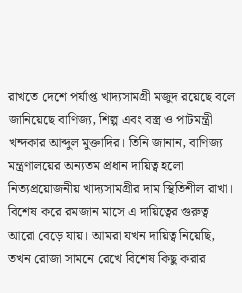রাখতে দেশে পর্যাপ্ত খাদ্যসামগ্রী মজুদ রয়েছে বলে জানিয়েছে বাণিজ্য, শিল্প এবং বস্ত্র ও পাটমন্ত্রী খন্দকার আব্দুল মুক্তাদির। তিনি জানান, বাণিজ্য মন্ত্রণালয়ের অন্যতম প্রধান দায়িত্ব হলো নিত্যপ্রয়োজনীয় খাদ্যসামগ্রীর দাম স্থিতিশীল রাখা। বিশেষ করে রমজান মাসে এ দায়িত্বের গুরুত্ব আরো বেড়ে যায়। আমরা যখন দায়িত্ব নিয়েছি, তখন রোজা সামনে রেখে বিশেষ কিছু করার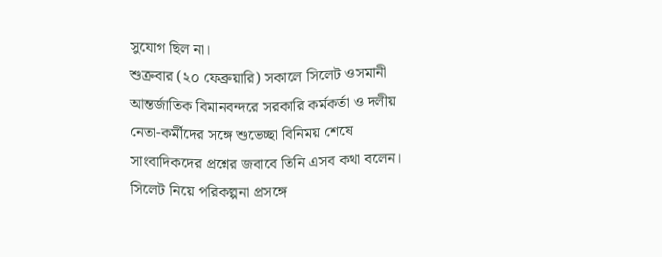সুযোগ ছিল না।
শুক্রবার (২০ ফেব্রুয়ারি) সকালে সিলেট ওসমানী আন্তর্জাতিক বিমানবন্দরে সরকারি কর্মকর্তা ও দলীয় নেতা-কর্মীদের সঙ্গে শুভেচ্ছা বিনিময় শেষে সাংবাদিকদের প্রশ্নের জবাবে তিনি এসব কথা বলেন।
সিলেট নিয়ে পরিকল্পনা প্রসঙ্গে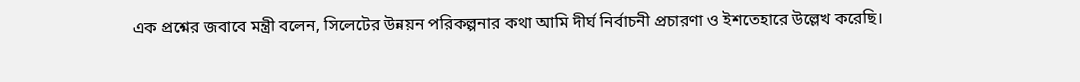এক প্রশ্নের জবাবে মন্ত্রী বলেন, সিলেটের উন্নয়ন পরিকল্পনার কথা আমি দীর্ঘ নির্বাচনী প্রচারণা ও ইশতেহারে উল্লেখ করেছি।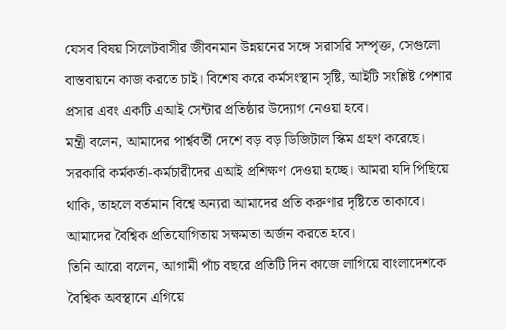যেসব বিষয় সিলেটবাসীর জীবনমান উন্নয়নের সঙ্গে সরাসরি সম্পৃক্ত, সেগুলো বাস্তবায়নে কাজ করতে চাই। বিশেষ করে কর্মসংস্থান সৃষ্টি, আইটি সংশ্লিষ্ট পেশার প্রসার এবং একটি এআই সেন্টার প্রতিষ্ঠার উদ্যোগ নেওয়া হবে।
মন্ত্রী বলেন, আমাদের পার্শ্ববর্তী দেশে বড় বড় ডিজিটাল স্কিম গ্রহণ করেছে। সরকারি কর্মকর্তা-কর্মচারীদের এআই প্রশিক্ষণ দেওয়া হচ্ছে। আমরা যদি পিছিয়ে থাকি, তাহলে বর্তমান বিশ্বে অন্যরা আমাদের প্রতি করুণার দৃষ্টিতে তাকাবে।
আমাদের বৈশ্বিক প্রতিযোগিতায় সক্ষমতা অর্জন করতে হবে।
তিনি আরো বলেন, আগামী পাঁচ বছরে প্রতিটি দিন কাজে লাগিয়ে বাংলাদেশকে বৈশ্বিক অবস্থানে এগিয়ে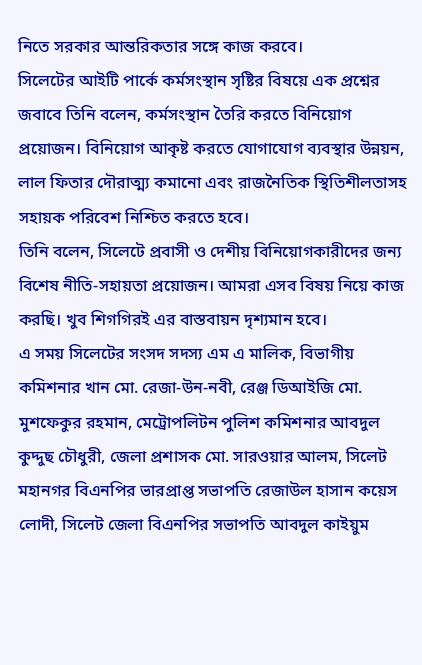নিতে সরকার আন্তরিকতার সঙ্গে কাজ করবে।
সিলেটের আইটি পার্কে কর্মসংস্থান সৃষ্টির বিষয়ে এক প্রশ্নের জবাবে তিনি বলেন, কর্মসংস্থান তৈরি করতে বিনিয়োগ প্রয়োজন। বিনিয়োগ আকৃষ্ট করতে যোগাযোগ ব্যবস্থার উন্নয়ন, লাল ফিতার দৌরাত্ম্য কমানো এবং রাজনৈতিক স্থিতিশীলতাসহ সহায়ক পরিবেশ নিশ্চিত করতে হবে।
তিনি বলেন, সিলেটে প্রবাসী ও দেশীয় বিনিয়োগকারীদের জন্য বিশেষ নীতি-সহায়তা প্রয়োজন। আমরা এসব বিষয় নিয়ে কাজ করছি। খুব শিগগিরই এর বাস্তবায়ন দৃশ্যমান হবে।
এ সময় সিলেটের সংসদ সদস্য এম এ মালিক, বিভাগীয় কমিশনার খান মো. রেজা-উন-নবী, রেঞ্জ ডিআইজি মো. মুশফেকুর রহমান, মেট্রোপলিটন পুলিশ কমিশনার আবদুল কুদ্দুছ চৌধুরী, জেলা প্রশাসক মো. সারওয়ার আলম, সিলেট মহানগর বিএনপির ভারপ্রাপ্ত সভাপতি রেজাউল হাসান কয়েস লোদী, সিলেট জেলা বিএনপির সভাপতি আবদুল কাইয়ুম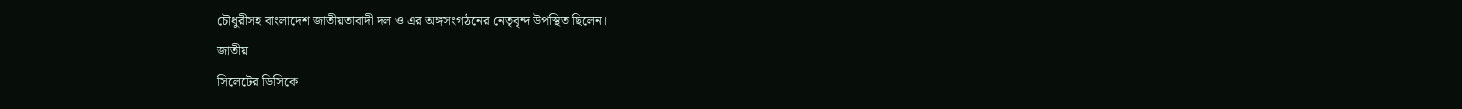চৌধুরীসহ বাংলাদেশ জাতীয়তাবাদী দল ও এর অঙ্গসংগঠনের নেতৃবৃন্দ উপস্থিত ছিলেন।
জাতীয়
সিলেটের ডিসিকে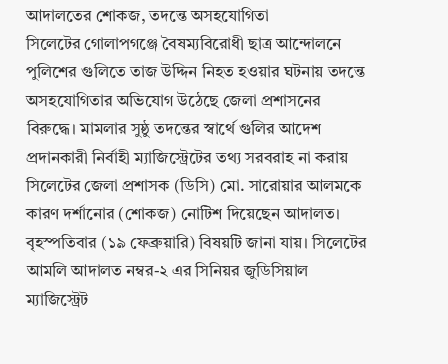আদালতের শোকজ, তদন্তে অসহযোগিতা
সিলেটের গোলাপগঞ্জে বৈষম্যবিরোধী ছাত্র আন্দোলনে পুলিশের গুলিতে তাজ উদ্দিন নিহত হওয়ার ঘটনায় তদন্তে অসহযোগিতার অভিযোগ উঠেছে জেলা প্রশাসনের বিরুদ্ধে। মামলার সুষ্ঠু তদন্তের স্বার্থে গুলির আদেশ প্রদানকারী নির্বাহী ম্যাজিস্ট্রেটের তথ্য সরবরাহ না করায় সিলেটের জেলা প্রশাসক (ডিসি) মো. সারোয়ার আলমকে কারণ দর্শানোর (শোকজ) নোটিশ দিয়েছেন আদালত।
বৃহস্পতিবার (১৯ ফেব্রুয়ারি) বিষয়টি জানা যায়। সিলেটের আমলি আদালত নম্বর-২ এর সিনিয়র জুডিসিয়াল ম্যাজিস্ট্রেট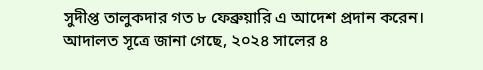সুদীপ্ত তালুকদার গত ৮ ফেব্রুয়ারি এ আদেশ প্রদান করেন।
আদালত সূত্রে জানা গেছে, ২০২৪ সালের ৪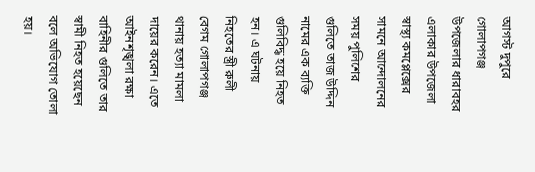আগস্ট দুপুরে গোলাপগঞ্জ উপজেলার ধারাবহর এলাকার উপজেলা স্বাস্থ্য কমপ্লেক্সের সামনে আন্দোলনের সময় পুলিশের গুলিতে তাজ উদ্দিন নামের এক ব্যক্তি গুলিবিদ্ধ হয়ে নিহত হন। এ ঘটনায় নিহতের স্ত্রী রুলী বেগম গোলাপগঞ্জ থানায় হত্যা মামলা দায়ের করেন। এতে আইনশৃঙ্খলা রক্ষা বাহিনীর গুলিতে তার স্বামী নিহত হয়েছেন বলে অভিযোগ তোলা হয়।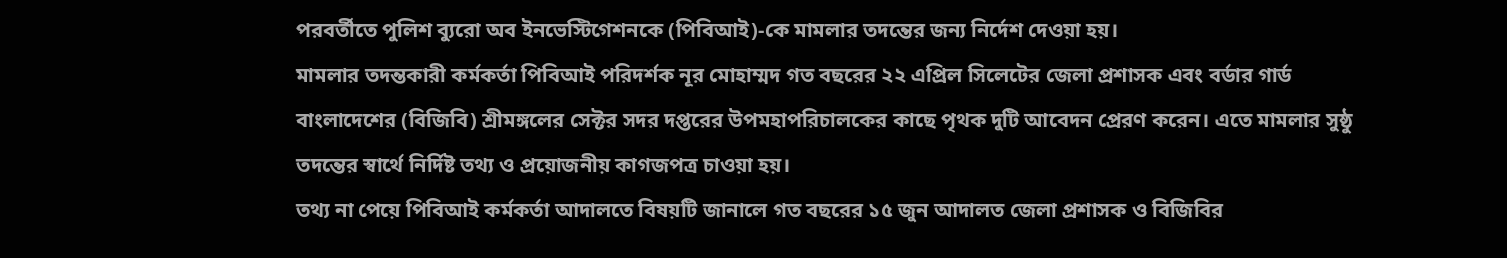পরবর্তীতে পুলিশ ব্যুরো অব ইনভেস্টিগেশনকে (পিবিআই)-কে মামলার তদন্তের জন্য নির্দেশ দেওয়া হয়।
মামলার তদন্তকারী কর্মকর্তা পিবিআই পরিদর্শক নূর মোহাম্মদ গত বছরের ২২ এপ্রিল সিলেটের জেলা প্রশাসক এবং বর্ডার গার্ড বাংলাদেশের (বিজিবি) শ্রীমঙ্গলের সেক্টর সদর দপ্তরের উপমহাপরিচালকের কাছে পৃথক দুটি আবেদন প্রেরণ করেন। এতে মামলার সুষ্ঠু তদন্তের স্বার্থে নির্দিষ্ট তথ্য ও প্রয়োজনীয় কাগজপত্র চাওয়া হয়।
তথ্য না পেয়ে পিবিআই কর্মকর্তা আদালতে বিষয়টি জানালে গত বছরের ১৫ জুন আদালত জেলা প্রশাসক ও বিজিবির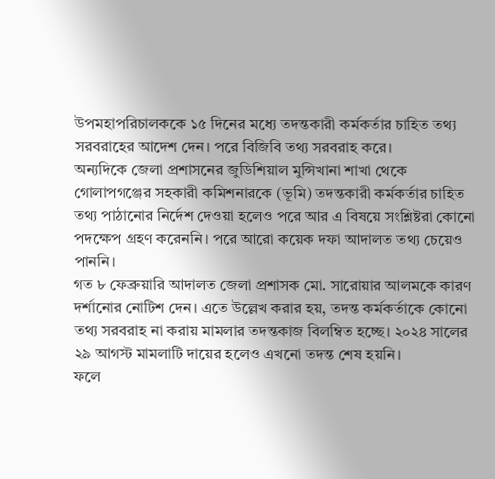উপমহাপরিচালককে ১৫ দিনের মধ্যে তদন্তকারী কর্মকর্তার চাহিত তথ্য সরবরাহের আদেশ দেন। পরে বিজিবি তথ্য সরবরাহ করে।
অন্যদিকে জেলা প্রশাসনের জুডিশিয়াল মুন্সিখানা শাখা থেকে গোলাপগঞ্জের সহকারী কমিশনারকে (ভূমি) তদন্তকারী কর্মকর্তার চাহিত তথ্য পাঠানোর নির্দেশ দেওয়া হলেও পরে আর এ বিষয়ে সংশ্লিষ্টরা কোনো পদক্ষেপ গ্রহণ করেননি। পরে আরো কয়েক দফা আদালত তথ্য চেয়েও পাননি।
গত ৮ ফেব্রুয়ারি আদালত জেলা প্রশাসক মো. সারোয়ার আলমকে কারণ দর্শানোর নোটিশ দেন। এতে উল্লেখ করার হয়, তদন্ত কর্মকর্তাকে কোনো তথ্য সরবরাহ না করায় মামলার তদন্তকাজ বিলম্বিত হচ্ছে। ২০২৪ সালের ২৯ আগস্ট মামলাটি দায়ের হলেও এখনো তদন্ত শেষ হয়নি।
ফলে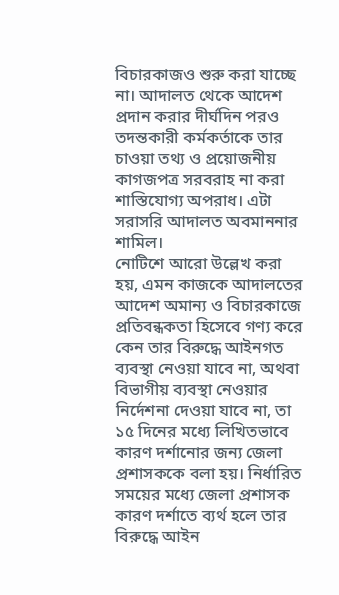বিচারকাজও শুরু করা যাচ্ছে না। আদালত থেকে আদেশ প্রদান করার দীর্ঘদিন পরও তদন্তকারী কর্মকর্তাকে তার চাওয়া তথ্য ও প্রয়োজনীয় কাগজপত্র সরবরাহ না করা শাস্তিযোগ্য অপরাধ। এটা সরাসরি আদালত অবমাননার শামিল।
নোটিশে আরো উল্লেখ করা হয়, এমন কাজকে আদালতের আদেশ অমান্য ও বিচারকাজে প্রতিবন্ধকতা হিসেবে গণ্য করে কেন তার বিরুদ্ধে আইনগত ব্যবস্থা নেওয়া যাবে না, অথবা বিভাগীয় ব্যবস্থা নেওয়ার নির্দেশনা দেওয়া যাবে না, তা ১৫ দিনের মধ্যে লিখিতভাবে কারণ দর্শানোর জন্য জেলা প্রশাসককে বলা হয়। নির্ধারিত সময়ের মধ্যে জেলা প্রশাসক কারণ দর্শাতে ব্যর্থ হলে তার বিরুদ্ধে আইন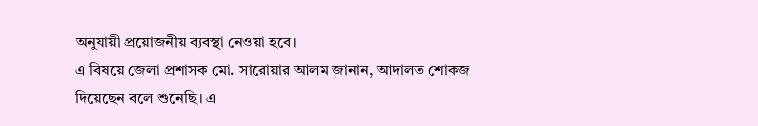অনুযায়ী প্রয়োজনীয় ব্যবস্থা নেওয়া হবে।
এ বিষয়ে জেলা প্রশাসক মো. সারোয়ার আলম জানান, আদালত শোকজ দিয়েছেন বলে শুনেছি। এ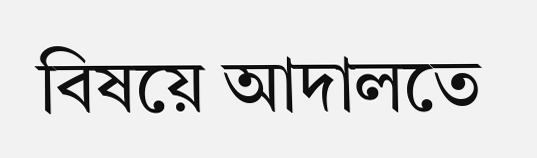বিষয়ে আদালতে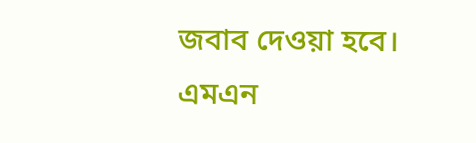জবাব দেওয়া হবে।
এমএন